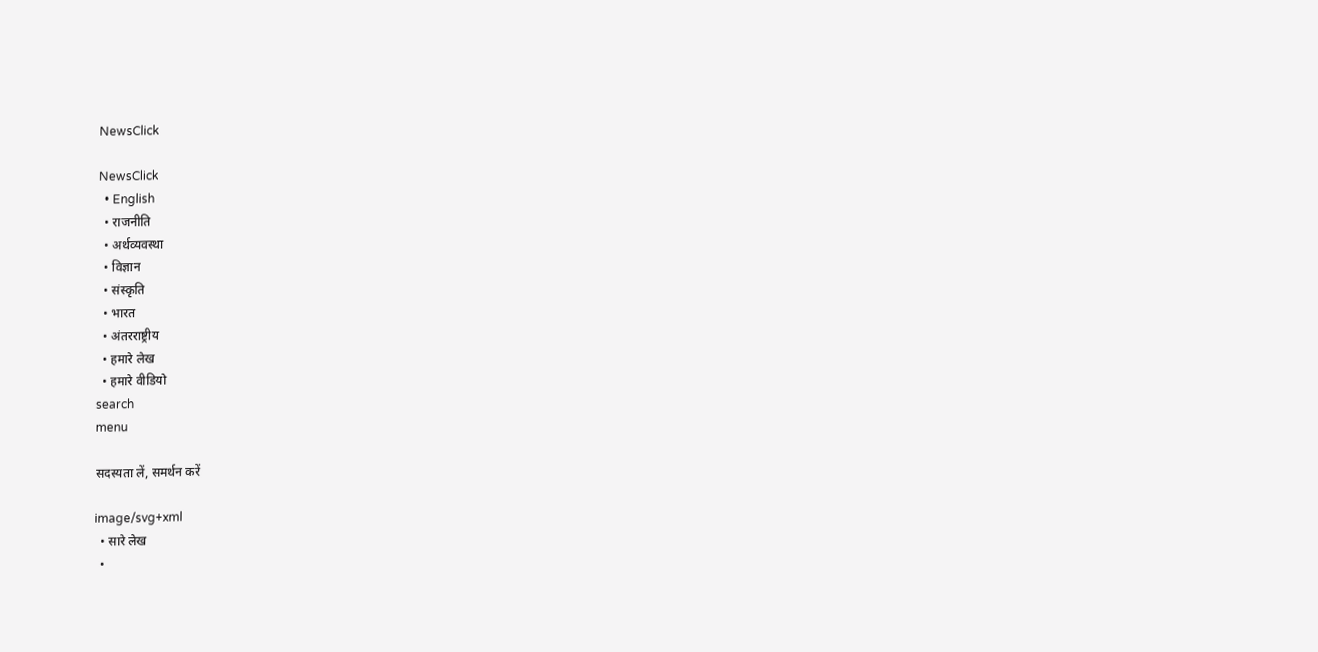NewsClick

NewsClick
  • English
  • राजनीति
  • अर्थव्यवस्था
  • विज्ञान
  • संस्कृति
  • भारत
  • अंतरराष्ट्रीय
  • हमारे लेख
  • हमारे वीडियो
search
menu

सदस्यता लें, समर्थन करें

image/svg+xml
  • सारे लेख
  •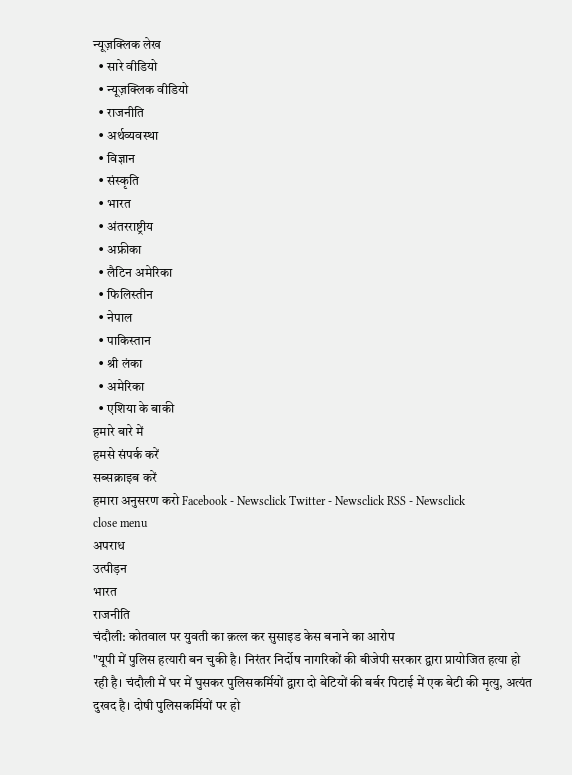न्यूज़क्लिक लेख
  • सारे वीडियो
  • न्यूज़क्लिक वीडियो
  • राजनीति
  • अर्थव्यवस्था
  • विज्ञान
  • संस्कृति
  • भारत
  • अंतरराष्ट्रीय
  • अफ्रीका
  • लैटिन अमेरिका
  • फिलिस्तीन
  • नेपाल
  • पाकिस्तान
  • श्री लंका
  • अमेरिका
  • एशिया के बाकी
हमारे बारे में
हमसे संपर्क करें
सब्सक्राइब करें
हमारा अनुसरण करो Facebook - Newsclick Twitter - Newsclick RSS - Newsclick
close menu
अपराध
उत्पीड़न
भारत
राजनीति
चंदौली: कोतवाल पर युवती का क़त्ल कर सुसाइड केस बनाने का आरोप
"यूपी में पुलिस हत्यारी बन चुकी है। निरंतर निर्दोष नागरिकों की बीजेपी सरकार द्वारा प्रायोजित हत्या हो रही है। चंदौली में घर में घुसकर पुलिसकर्मियों द्वारा दो बेटियों की बर्बर पिटाई में एक बेटी की मृत्यु, अत्यंत दुखद है। दोषी पुलिसकर्मियों पर हो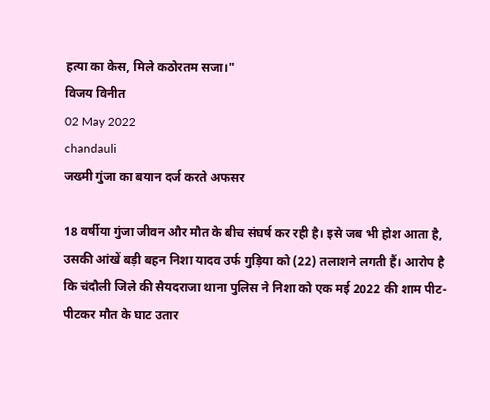हत्या का केस, मिले कठोरतम सजा।"
विजय विनीत
02 May 2022
chandauli
जख्मी गुंजा का बयान दर्ज करते अफसर

18 वर्षीया गुंजा जीवन और मौत के बीच संघर्ष कर रही है। इसे जब भी होश आता है, उसकी आंखें बड़ी बहन निशा यादव उर्फ गुड़िया को (22) तलाशने लगती हैं। आरोप है कि चंदौली जिले की सैयदराजा थाना पुलिस ने निशा को एक मई 2022 की शाम पीट-पीटकर मौत के घाट उतार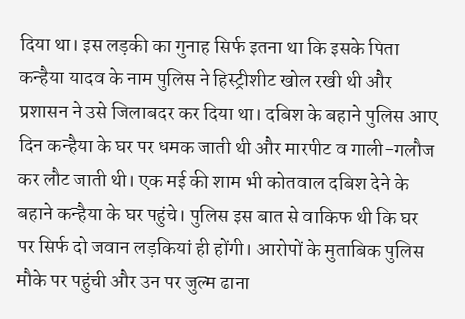दिया था। इस लड़की का गुनाह सिर्फ इतना था कि इसके पिता कन्हैया यादव के नाम पुलिस ने हिस्ट्रीशीट खोल रखी थी और प्रशासन ने उसे जिलाबदर कर दिया था। दबिश के बहाने पुलिस आए दिन कन्हैया के घर पर धमक जाती थी और मारपीट व गाली-गलौज कर लौट जाती थी। एक मई की शाम भी कोतवाल दबिश देने के बहाने कन्हैया के घर पहुंचे। पुलिस इस बात से वाकिफ थी कि घर पर सिर्फ दो जवान लड़कियां ही होंगी। आरोपों के मुताबिक पुलिस मौके पर पहुंची और उन पर जुल्म ढाना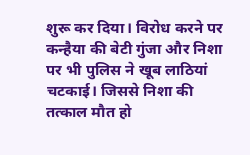शुरू कर दिया। विरोध करने पर कन्हैया की बेटी गुंजा और निशा पर भी पुलिस ने खूब लाठियां चटकाई। जिससे निशा की तत्काल मौत हो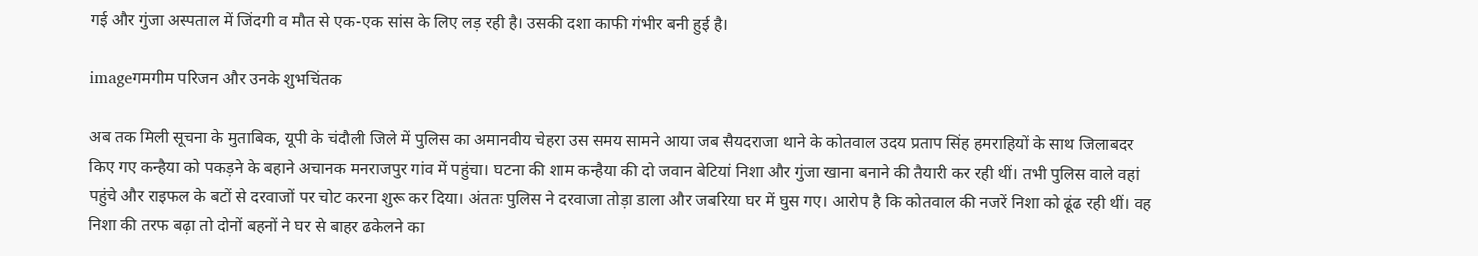गई और गुंजा अस्पताल में जिंदगी व मौत से एक-एक सांस के लिए लड़ रही है। उसकी दशा काफी गंभीर बनी हुई है।

imageगमगीम परिजन और उनके शुभचिंतक

अब तक मिली सूचना के मुताबिक, यूपी के चंदौली जिले में पुलिस का अमानवीय चेहरा उस समय सामने आया जब सैयदराजा थाने के कोतवाल उदय प्रताप सिंह हमराहियों के साथ जिलाबदर किए गए कन्हैया को पकड़ने के बहाने अचानक मनराजपुर गांव में पहुंचा। घटना की शाम कन्हैया की दो जवान बेटियां निशा और गुंजा खाना बनाने की तैयारी कर रही थीं। तभी पुलिस वाले वहां पहुंचे और राइफल के बटों से दरवाजों पर चोट करना शुरू कर दिया। अंततः पुलिस ने दरवाजा तोड़ा डाला और जबरिया घर में घुस गए। आरोप है कि कोतवाल की नजरें निशा को ढूंढ रही थीं। वह निशा की तरफ बढ़ा तो दोनों बहनों ने घर से बाहर ढकेलने का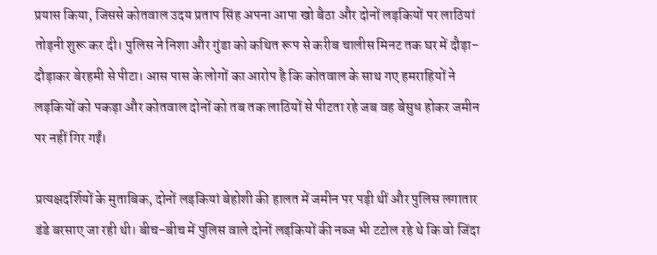प्रयास किया, जिससे कोतवाल उदय प्रताप सिंह अपना आपा खो बैठा और दोनों लड़कियों पर लाठियां तोड़नी शुरू कर दी। पुलिस ने निशा और गुंडा को कथित रूप से करीब चालीस मिनट तक घर में दौड़ा-दौड़ाकर बेरहमी से पीटा। आस पास के लोगों का आरोप है कि कोतवाल के साथ गए हमराहियों ने लड़कियों को पकड़ा और कोतवाल दोनों को तब तक लाठियों से पीटता रहे जब वह बेसुध होकर जमीन पर नहीं गिर गईं।

प्रत्यक्षदर्शियों के मुताबिक, दोनों लड़कियां बेहोशी की हालत में जमीन पर पड़ी थीं और पुलिस लगातार डंडे बरसाए जा रही थी। बीच-बीच में पुलिस वाले दोनों लड़कियों की नब्ज भी टटोल रहे थे कि वो जिंदा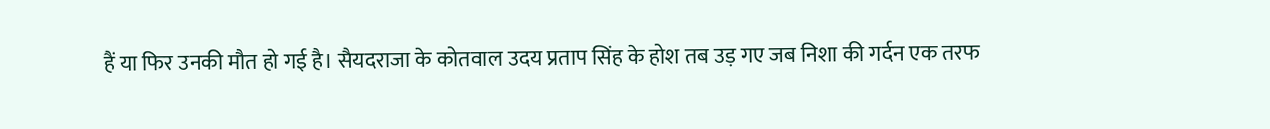हैं या फिर उनकी मौत हो गई है। सैयदराजा के कोतवाल उदय प्रताप सिंह के होश तब उड़ गए जब निशा की गर्दन एक तरफ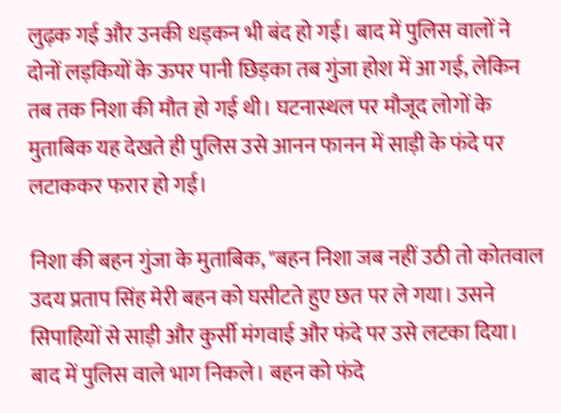लुढ़क गई और उनकी धड़कन भी बंद हो गई। बाद में पुलिस वालों ने दोनों लड़कियों के ऊपर पानी छिड़का तब गुंजा होश में आ गई, लेकिन तब तक निशा की मौत हो गई थी। घटनास्थल पर मौजूद लोगों के मुताबिक यह देखते ही पुलिस उसे आनन फानन में साड़ी के फंदे पर लटाककर फरार हो गई।

निशा की बहन गुंजा के मुताबिक, "बहन निशा जब नहीं उठी तो कोतवाल उदय प्रताप सिंह मेरी बहन को घसीटते हुए छत पर ले गया। उसने सिपाहियों से साड़ी और कुर्सी मंगवाई और फंदे पर उसे लटका दिया। बाद में पुलिस वाले भाग निकले। बहन को फंदे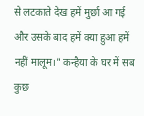से लटकाते देख हमें मुर्छा आ गई और उसके बाद हमें क्या हुआ हमें नहीं मालूम।" कन्हैया के घर में सब कुछ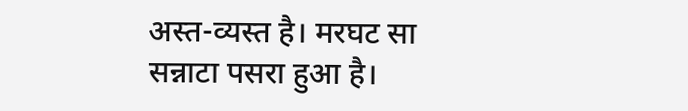अस्त-व्यस्त है। मरघट सा सन्नाटा पसरा हुआ है।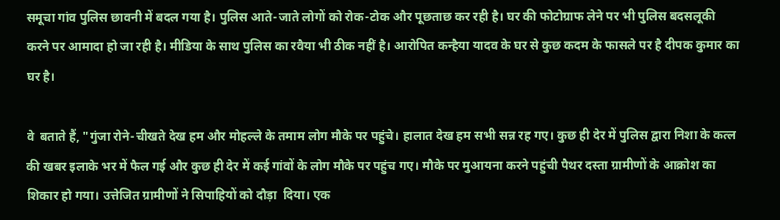समूचा गांव पुलिस छावनी में बदल गया है। पुलिस आते-जाते लोगों को रोक-टोक और पूछताछ कर रही है। घर की फोटोग्राफ लेने पर भी पुलिस बदसलूकी करने पर आमादा हो जा रही है। मीडिया के साथ पुलिस का रवैया भी ठीक नहीं है। आरोपित कन्हैया यादव के घर से कुछ कदम के फासले पर है दीपक कुमार का घर है।

वे  बताते हैं, "गुंजा रोने-चीखते देख हम और मोहल्ले के तमाम लोग मौके पर पहुंचे। हालात देख हम सभी सन्न रह गए। कुछ ही देर में पुलिस द्वारा निशा के कत्ल की खबर इलाके भर में फैल गई और कुछ ही देर में कई गांवों के लोग मौके पर पहुंच गए। मौके पर मुआयना करने पहुंची पैथर दस्ता ग्रामीणों के आक्रोश का शिकार हो गया। उत्तेजित ग्रामीणों ने सिपाहियों को दौड़ा  दिया। एक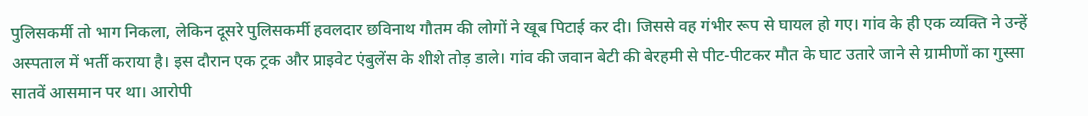पुलिसकर्मी तो भाग निकला, लेकिन दूसरे पुलिसकर्मी हवलदार छविनाथ गौतम की लोगों ने खूब पिटाई कर दी। जिससे वह गंभीर रूप से घायल हो गए। गांव के ही एक व्यक्ति ने उन्हें अस्पताल में भर्ती कराया है। इस दौरान एक ट्रक और प्राइवेट एंबुलेंस के शीशे तोड़ डाले। गांव की जवान बेटी की बेरहमी से पीट-पीटकर मौत के घाट उतारे जाने से ग्रामीणों का गुस्सा सातवें आसमान पर था। आरोपी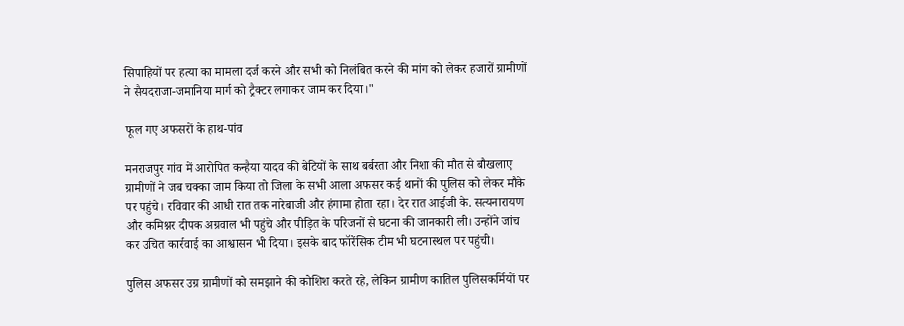सिपाहियों पर हत्या का मामला दर्ज करने और सभी को निलंबित करने की मांग को लेकर हजारों ग्रामीणों ने सैयदराजा-जमानिया मार्ग को ट्रैक्टर लगाकर जाम कर दिया।"

फूल गए अफसरों के हाथ-पांव

मनराजपुर गांव में आरोपित कन्हैया यादव की बेटियों के साथ बर्बरता और निशा की मौत से बौखलाए ग्रामीणों ने जब चक्का जाम किया तो जिला के सभी आला अफसर कई थानों की पुलिस को लेकर मौके पर पहुंचे। रविवार की आधी रात तक नारेबाजी और हंगामा होता रहा। देर रात आईजी के. सत्यनारायण और कमिश्नर दीपक अग्रवाल भी पहुंचे और पीड़ित के परिजनों से घटना की जानकारी ली। उन्होंने जांच कर उचित कार्रवाई का आश्वासन भी दिया। इसके बाद फॉरेंसिक टीम भी घटनास्थल पर पहुंची।

पुलिस अफसर उग्र ग्रामीणों को समझाने की कोशिश करते रहे, लेकिन ग्रामीण कातिल पुलिसकर्मियों पर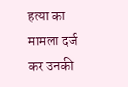हत्या का मामला दर्ज कर उनकी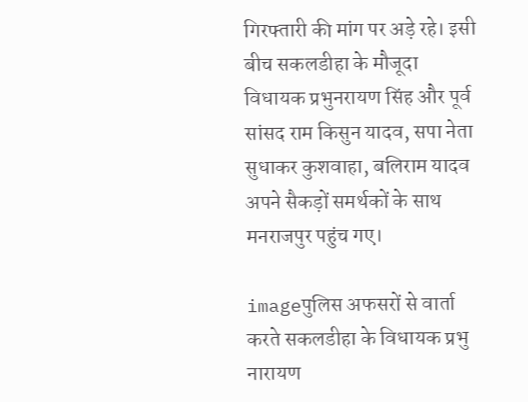गिरफ्तारी की मांग पर अड़े रहे। इसी बीच सकलडीहा के मौजूदा विधायक प्रभुनरायण सिंह और पूर्व सांसद राम किसुन यादव, सपा नेता सुधाकर कुशवाहा, बलिराम यादव अपने सैकड़ों समर्थकों के साथ मनराजपुर पहुंच गए।

imageपुलिस अफसरों से वार्ता करते सकलडीहा के विधायक प्रभु नारायण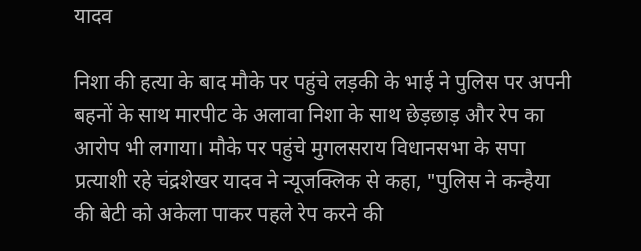यादव

निशा की हत्या के बाद मौके पर पहुंचे लड़की के भाई ने पुलिस पर अपनी बहनों के साथ मारपीट के अलावा निशा के साथ छेड़छाड़ और रेप का आरोप भी लगाया। मौके पर पहुंचे मुगलसराय विधानसभा के सपा प्रत्याशी रहे चंद्रशेखर यादव ने न्यूजक्लिक से कहा, "पुलिस ने कन्हैया की बेटी को अकेला पाकर पहले रेप करने की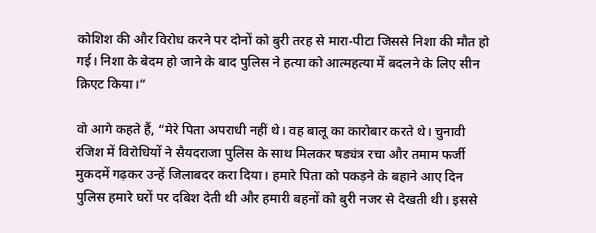कोशिश की और विरोध करने पर दोनों को बुरी तरह से मारा-पीटा जिससे निशा की मौत हो गई। निशा के बेदम हो जाने के बाद पुलिस ने हत्या को आत्महत्या में बदलने के लिए सीन क्रिएट किया।”

वो आगे कहते हैं, “मेरे पिता अपराधी नहीं थे। वह बालू का कारोबार करते थे। चुनावी रंजिश में विरोधियों ने सैयदराजा पुलिस के साथ मिलकर षड्यंत्र रचा और तमाम फर्जी मुकदमें गढ़कर उन्हें जिलाबदर करा दिया। हमारे पिता को पकड़ने के बहाने आए दिन पुलिस हमारे घरों पर दबिश देती थी और हमारी बहनों को बुरी नजर से देखती थी। इससे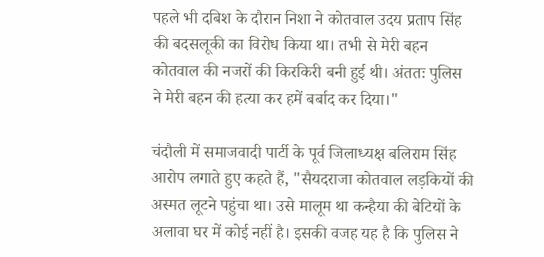पहले भी दबिश के दौरान निशा ने कोतवाल उदय प्रताप सिंह की बदसलूकी का विरोध किया था। तभी से मेरी बहन कोतवाल की नजरों की किरकिरी बनी हुई थी। अंततः पुलिस ने मेरी बहन की हत्या कर हमें बर्बाद कर दिया।"

चंदौली में समाजवादी पार्टी के पूर्व जिलाध्यक्ष बलिराम सिंह आरोप लगाते हुए कहते हैं, "सैयदराजा कोतवाल लड़कियों की अस्मत लूटने पहुंचा था। उसे मालूम था कन्हैया की बेटियों के अलावा घर में कोई नहीं है। इसकी वजह यह है कि पुलिस ने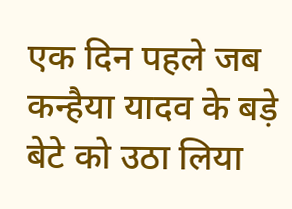एक दिन पहले जब कन्हैया यादव के बड़े बेटे को उठा लिया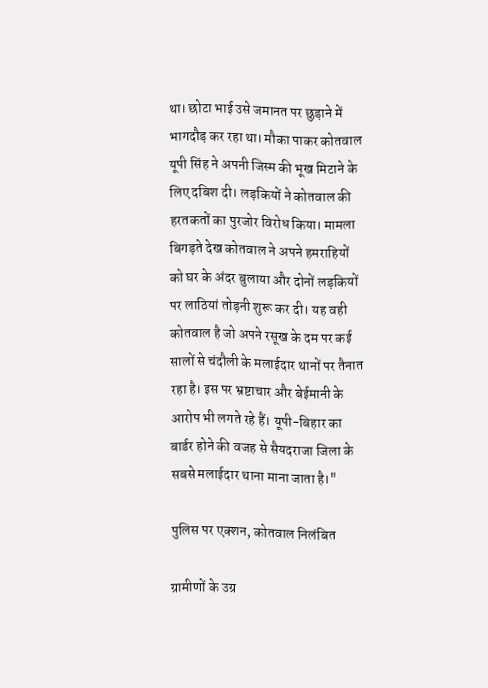था। छोटा भाई उसे जमानत पर छुड़ाने में भागदौड़ कर रहा था। मौका पाकर कोतवाल यूपी सिंह ने अपनी जिस्म की भूख मिटाने के लिए दबिश दी। लड़कियों ने कोतवाल की हरतकतों का पुरजोर विरोध किया। मामला बिगड़ते देख कोतवाल ने अपने हमराहियों को घर के अंदर बुलाया और दोनों लड़कियों पर लाठियां तोड़नी शुरू कर दी। यह वही कोतवाल है जो अपने रसूख के दम पर कई सालों से चंदौली के मलाईदार थानों पर तैनात रहा है। इस पर भ्रष्टाचार और बेईमानी के आरोप भी लगते रहे हैं। यूपी-बिहार का बार्डर होने की वजह से सैयदराजा जिला के सबसे मलाईदार थाना माना जाता है।"

पुलिस पर एक्शन, कोतवाल निलंबित

ग्रामीणों के उग्र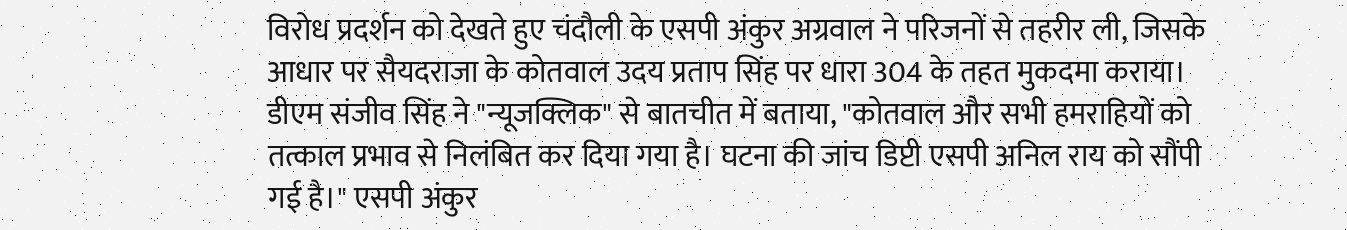विरोध प्रदर्शन को देखते हुए चंदौली के एसपी अंकुर अग्रवाल ने परिजनों से तहरीर ली, जिसके आधार पर सैयदराजा के कोतवाल उदय प्रताप सिंह पर धारा 304 के तहत मुकदमा कराया। डीएम संजीव सिंह ने "न्यूजक्लिक" से बातचीत में बताया, "कोतवाल और सभी हमराहियों को तत्काल प्रभाव से निलंबित कर दिया गया है। घटना की जांच डिप्टी एसपी अनिल राय को सौंपी गई है।" एसपी अंकुर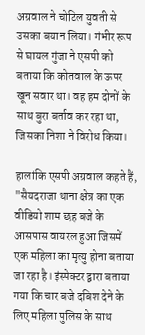अग्रवाल ने चोटिल युवती से उसका बयान लिया। गंभीर रूप से घायल गुंजा ने एसपी को बताया कि कोतवाल के ऊपर खून सवार था। वह हम दोनों के साथ बुरा बर्ताव कर रहा था, जिसका निशा ने विरोध किया।

हालांकि एसपी अग्रवाल कहते हैं, "सैयदराजा थाना क्षेत्र का एक वीडियो शाम छह बजे के आसपास वायरल हुआ जिसमें एक महिला का मृत्यु होना बताया जा रहा है। इंस्पेक्टर द्वारा बताया गया कि चार बजे दबिश देने के लिए महिला पुलिस के साथ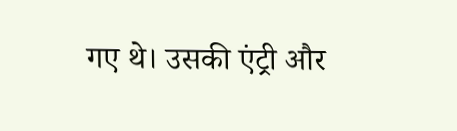गए थे। उसकी एंट्री और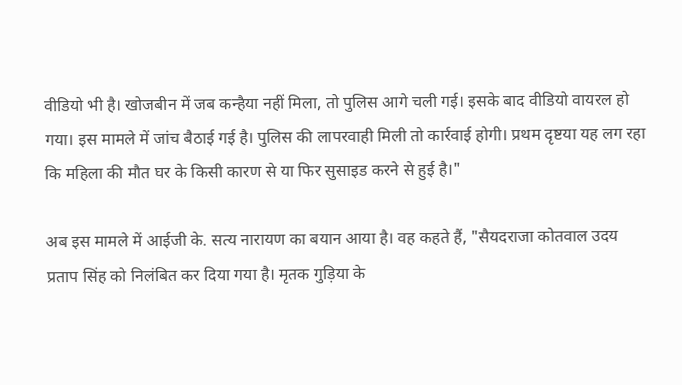वीडियो भी है। खोजबीन में जब कन्हैया नहीं मिला, तो पुलिस आगे चली गई। इसके बाद वीडियो वायरल हो गया। इस मामले में जांच बैठाई गई है। पुलिस की लापरवाही मिली तो कार्रवाई होगी। प्रथम दृष्टया यह लग रहा कि महिला की मौत घर के किसी कारण से या फिर सुसाइड करने से हुई है।"

अब इस मामले में आईजी के. सत्य नारायण का बयान आया है। वह कहते हैं, "सैयदराजा कोतवाल उदय प्रताप सिंह को निलंबित कर दिया गया है। मृतक गुड़िया के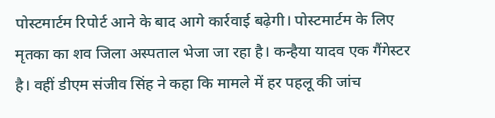पोस्टमार्टम रिपोर्ट आने के बाद आगे कार्रवाई बढ़ेगी। पोस्टमार्टम के लिए मृतका का शव जिला अस्पताल भेजा जा रहा है। कन्हैया यादव एक गैंगेस्टर है। वहीं डीएम संजीव सिंह ने कहा कि मामले में हर पहलू की जांच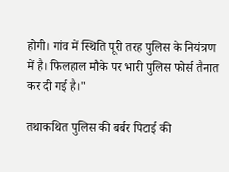होगी। गांव में स्थिति पूरी तरह पुलिस के नियंत्रण में है। फिलहाल मौके पर भारी पुलिस फोर्स तैनात कर दी गई है।"

तथाकथित पुलिस की बर्बर पिटाई की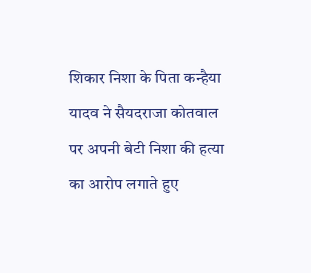शिकार निशा के पिता कन्हैया यादव ने सैयदराजा कोतवाल पर अपनी बेटी निशा की हत्या का आरोप लगाते हुए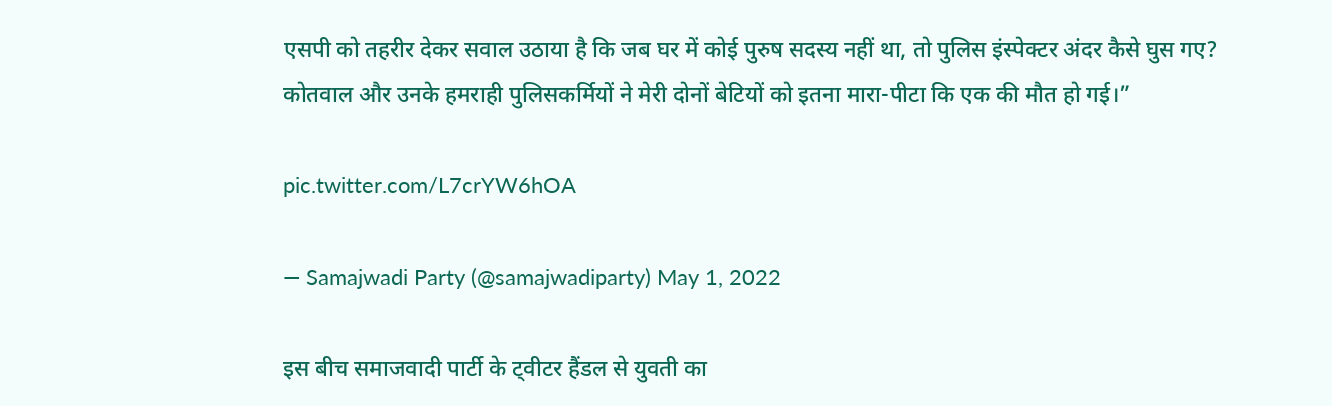एसपी को तहरीर देकर सवाल उठाया है कि जब घर में कोई पुरुष सदस्य नहीं था, तो पुलिस इंस्पेक्टर अंदर कैसे घुस गए? कोतवाल और उनके हमराही पुलिसकर्मियों ने मेरी दोनों बेटियों को इतना मारा-पीटा कि एक की मौत हो गई।”

pic.twitter.com/L7crYW6hOA

— Samajwadi Party (@samajwadiparty) May 1, 2022

इस बीच समाजवादी पार्टी के ट्वीटर हैंडल से युवती का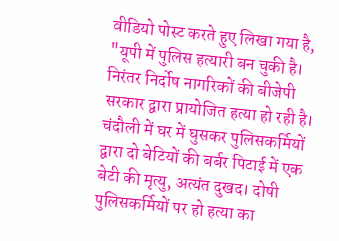वीडियो पोस्ट करते हुए लिखा गया है, "यूपी में पुलिस हत्यारी बन चुकी है। निरंतर निर्दोष नागरिकों की बीजेपी सरकार द्वारा प्रायोजित हत्या हो रही है। चंदौली में घर में घुसकर पुलिसकर्मियों द्वारा दो बेटियों की बर्बर पिटाई में एक बेटी की मृत्यु, अत्यंत दुखद। दोषी पुलिसकर्मियों पर हो हत्या का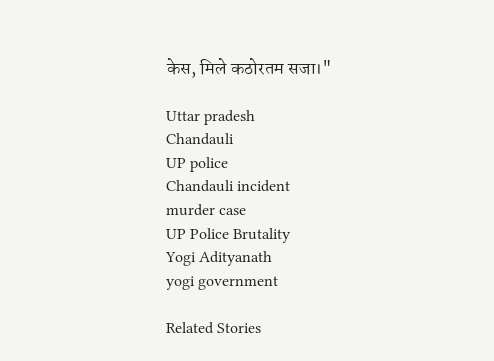केस, मिले कठोरतम सजा।"

Uttar pradesh
Chandauli
UP police
Chandauli incident
murder case
UP Police Brutality
Yogi Adityanath
yogi government

Related Stories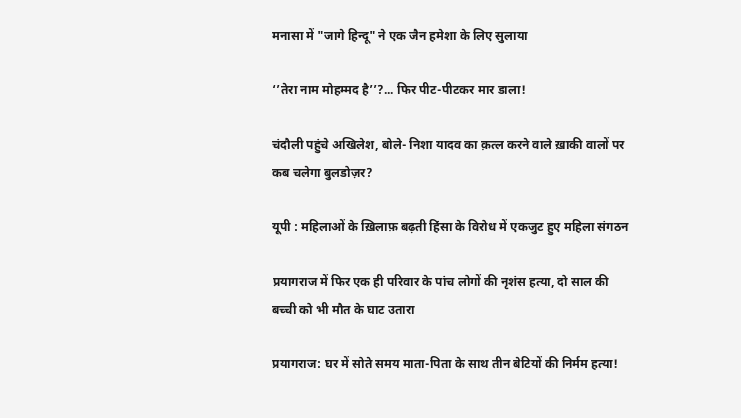मनासा में "जागे हिन्दू" ने एक जैन हमेशा के लिए सुलाया

‘’तेरा नाम मोहम्मद है’’?... फिर पीट-पीटकर मार डाला!

चंदौली पहुंचे अखिलेश, बोले- निशा यादव का क़त्ल करने वाले ख़ाकी वालों पर कब चलेगा बुलडोज़र?

यूपी : महिलाओं के ख़िलाफ़ बढ़ती हिंसा के विरोध में एकजुट हुए महिला संगठन

प्रयागराज में फिर एक ही परिवार के पांच लोगों की नृशंस हत्या, दो साल की बच्ची को भी मौत के घाट उतारा

प्रयागराज: घर में सोते समय माता-पिता के साथ तीन बेटियों की निर्मम हत्या!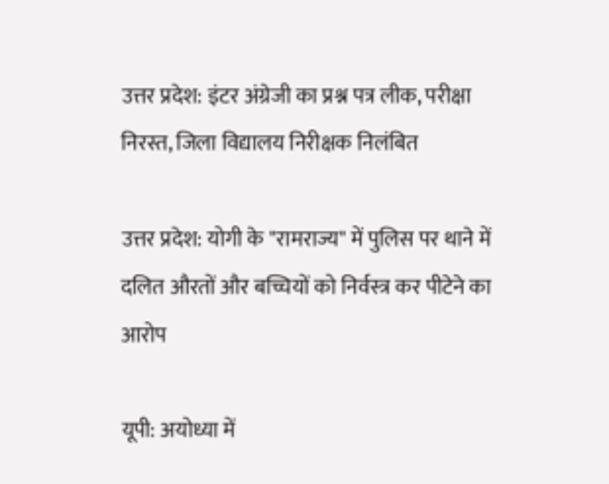उत्तर प्रदेश: इंटर अंग्रेजी का प्रश्न पत्र लीक, परीक्षा निरस्त, जिला विद्यालय निरीक्षक निलंबित

उत्तर प्रदेश: योगी के "रामराज्य" में पुलिस पर थाने में दलित औरतों और बच्चियों को निर्वस्त्र कर पीटेने का आरोप

यूपी: अयोध्या में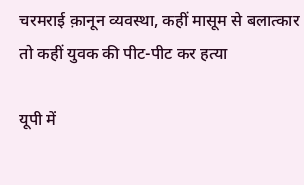चरमराई क़ानून व्यवस्था, कहीं मासूम से बलात्कार तो कहीं युवक की पीट-पीट कर हत्या

यूपी में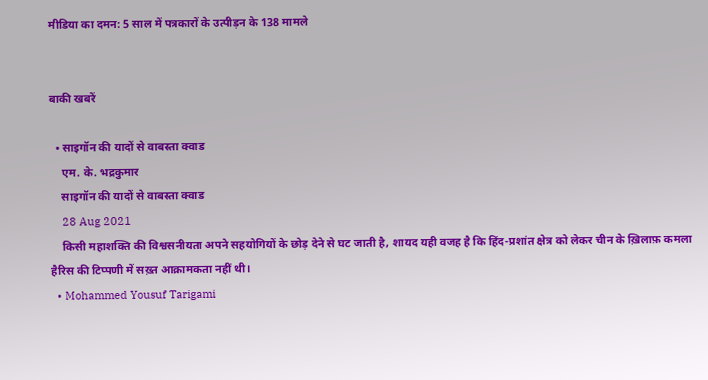मीडिया का दमन: 5 साल में पत्रकारों के उत्पीड़न के 138 मामले


बाकी खबरें

  • साइगॉन की यादों से वाबस्ता क्वाड
    एम. के. भद्रकुमार
    साइगॉन की यादों से वाबस्ता क्वाड
    28 Aug 2021
    किसी महाशक्ति की विश्वसनीयता अपने सहयोगियों के छोड़ देने से घट जाती है, शायद यही वजह है कि हिंद-प्रशांत क्षेत्र को लेकर चीन के ख़िलाफ़ कमला हैरिस की टिप्पणी में सख़्त आक्रामकता नहीं थी।
  • Mohammed Yousuf Tarigami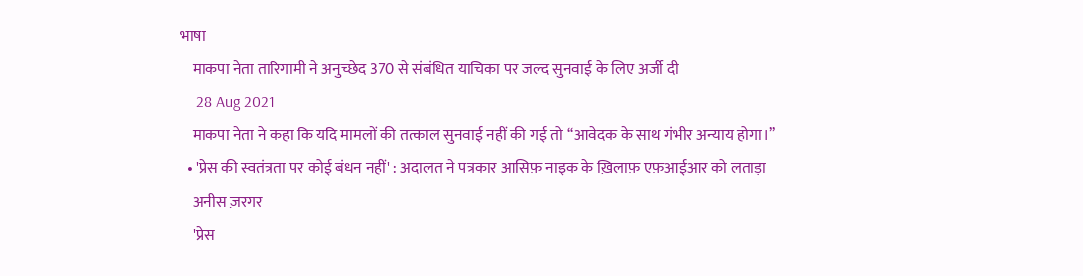भाषा
    माकपा नेता तारिगामी ने अनुच्छेद 370 से संबंधित याचिका पर जल्द सुनवाई के लिए अर्जी दी
    28 Aug 2021
    माकपा नेता ने कहा कि यदि मामलों की तत्काल सुनवाई नहीं की गई तो ‘‘आवेदक के साथ गंभीर अन्याय होगा।’’
  • 'प्रेस की स्वतंत्रता पर कोई बंधन नहीं' : अदालत ने पत्रकार आसिफ़ नाइक के ख़िलाफ़ एफ़आईआर को लताड़ा
    अनीस ज़रगर
    'प्रेस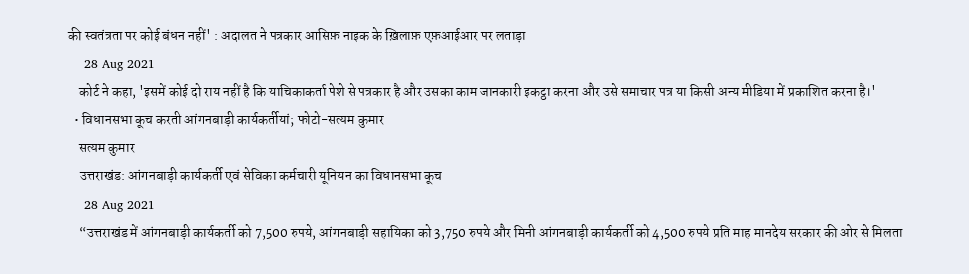की स्वतंत्रता पर कोई बंधन नहीं' : अदालत ने पत्रकार आसिफ़ नाइक के ख़िलाफ़ एफ़आईआर पर लताड़ा
    28 Aug 2021
    कोर्ट ने कहा, 'इसमें कोई दो राय नहीं है कि याचिकाकर्ता पेशे से पत्रकार है और उसका काम जानकारी इकट्ठा करना और उसे समाचार पत्र या किसी अन्य मीडिया में प्रकाशित करना है।'
  • विधानसभा कूच करती आंगनबाड़ी कार्यकर्तीयां; फोटो-सत्यम कुमार
    सत्यम कुमार
    उत्तराखंड: आंगनबाड़ी कार्यकर्ती एवं सेविका कर्मचारी यूनियन का विधानसभा कूच
    28 Aug 2021
    “उत्तराखंड में आंगनबाड़ी कार्यकर्ती को 7,500 रुपये, आंगनबाड़ी सहायिका को 3,750 रुपये और मिनी आंगनबाड़ी कार्यकर्ती को 4,500 रुपये प्रति माह मानदेय सरकार की ओर से मिलता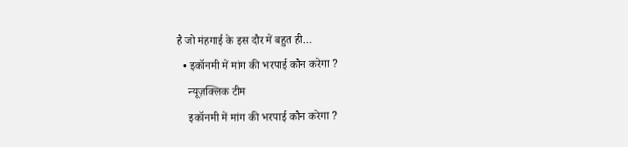है जो मंहगाई के इस दौर में बहुत ही…
  • इकॉनमी में मांग की भरपाई कौन करेगा ?
    न्यूज़क्लिक टीम
    इकॉनमी में मांग की भरपाई कौन करेगा ?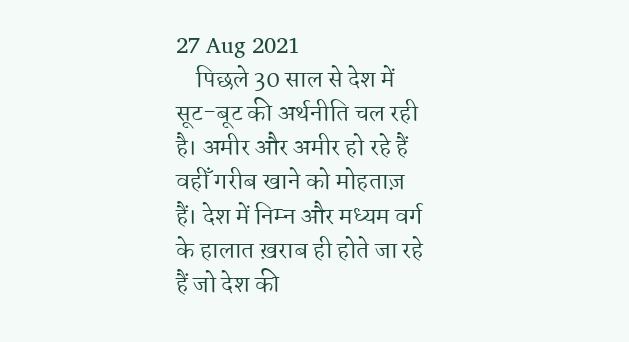27 Aug 2021
    पिछले 30 साल से देश में सूट-बूट की अर्थनीति चल रही है। अमीर और अमीर हो रहे हैं वहीँ गरीब खाने को मोहताज़ हैं। देश में निम्न और मध्यम वर्ग के हालात ख़राब ही होते जा रहे हैं जो देश की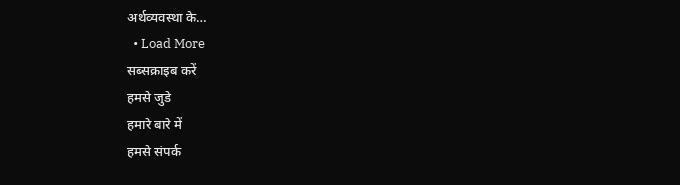अर्थव्यवस्था के…
  • Load More
सब्सक्राइब करें
हमसे जुडे
हमारे बारे में
हमसे संपर्क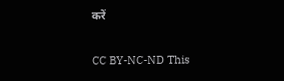करें

CC BY-NC-ND This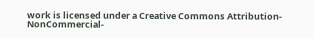work is licensed under a Creative Commons Attribution-NonCommercial-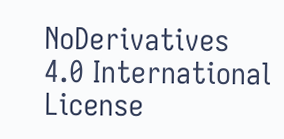NoDerivatives 4.0 International License